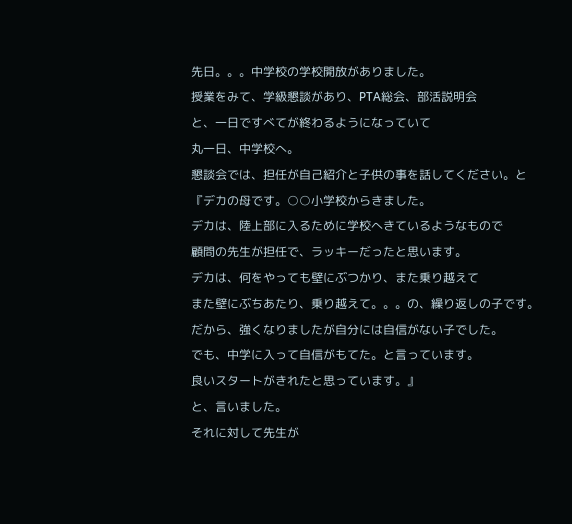先日。。。中学校の学校開放がありました。
授業をみて、学級懇談があり、PTA総会、部活説明会
と、一日ですべてが終わるようになっていて
丸一日、中学校へ。
懇談会では、担任が自己紹介と子供の事を話してください。と
『デカの母です。○○小学校からきました。
デカは、陸上部に入るために学校へきているようなもので
顧問の先生が担任で、ラッキーだったと思います。
デカは、何をやっても壁にぶつかり、また乗り越えて
また壁にぶちあたり、乗り越えて。。。の、繰り返しの子です。
だから、強くなりましたが自分には自信がない子でした。
でも、中学に入って自信がもてた。と言っています。
良いスタートがきれたと思っています。』
と、言いました。
それに対して先生が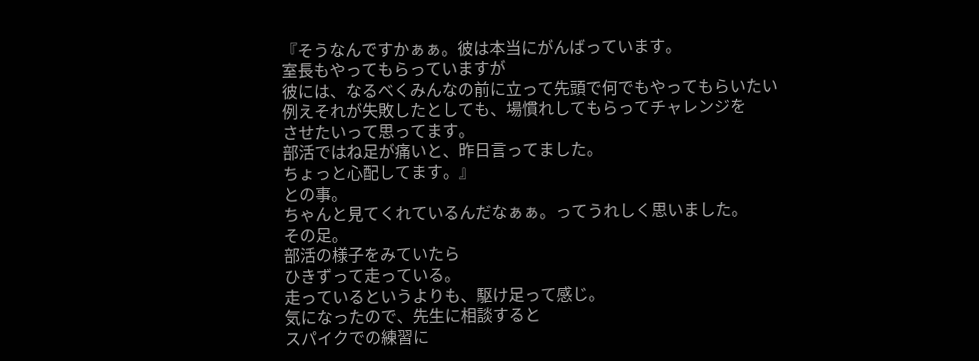『そうなんですかぁぁ。彼は本当にがんばっています。
室長もやってもらっていますが
彼には、なるべくみんなの前に立って先頭で何でもやってもらいたい
例えそれが失敗したとしても、場慣れしてもらってチャレンジを
させたいって思ってます。
部活ではね足が痛いと、昨日言ってました。
ちょっと心配してます。』
との事。
ちゃんと見てくれているんだなぁぁ。ってうれしく思いました。
その足。
部活の様子をみていたら
ひきずって走っている。
走っているというよりも、駆け足って感じ。
気になったので、先生に相談すると
スパイクでの練習に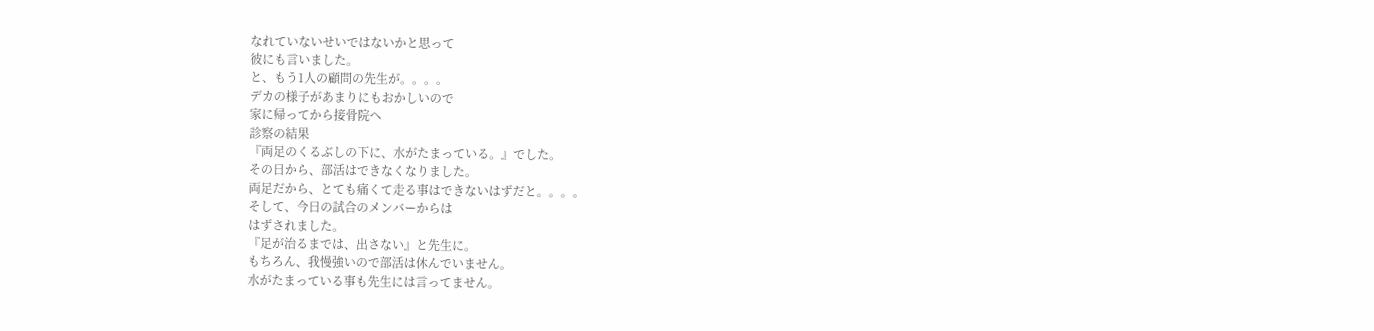なれていないせいではないかと思って
彼にも言いました。
と、もう1人の顧問の先生が。。。。
デカの様子があまりにもおかしいので
家に帰ってから接骨院へ
診察の結果
『両足のくるぶしの下に、水がたまっている。』でした。
その日から、部活はできなくなりました。
両足だから、とても痛くて走る事はできないはずだと。。。。
そして、今日の試合のメンバーからは
はずされました。
『足が治るまでは、出さない』と先生に。
もちろん、我慢強いので部活は休んでいません。
水がたまっている事も先生には言ってません。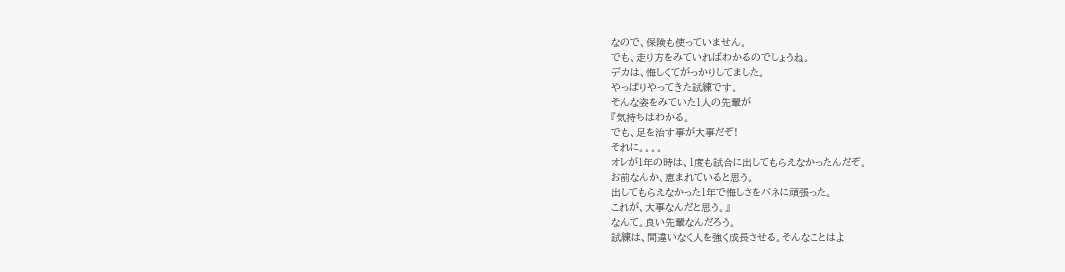なので、保険も使っていません。
でも、走り方をみていればわかるのでしょうね。
デカは、悔しくてがっかりしてました。
やっぱりやってきた試練です。
そんな姿をみていた1人の先輩が
『気持ちはわかる。
でも、足を治す事が大事だぞ!
それに。。。。
オレが1年の時は、1度も試合に出してもらえなかったんだぞ。
お前なんか、恵まれていると思う。
出してもらえなかった1年で悔しさをバネに頑張った。
これが、大事なんだと思う。』
なんて。良い先輩なんだろう。
試練は、間違いなく人を強く成長させる。そんなことはよ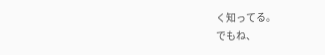く知ってる。
でもね、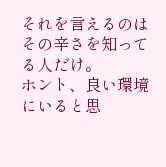それを言えるのはその辛さを知ってる人だけ。
ホント、良い環境にいると思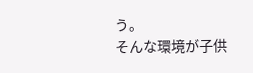う。
そんな環境が子供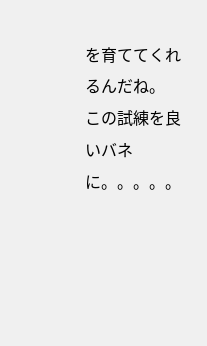を育ててくれるんだね。
この試練を良いバネに。。。。。